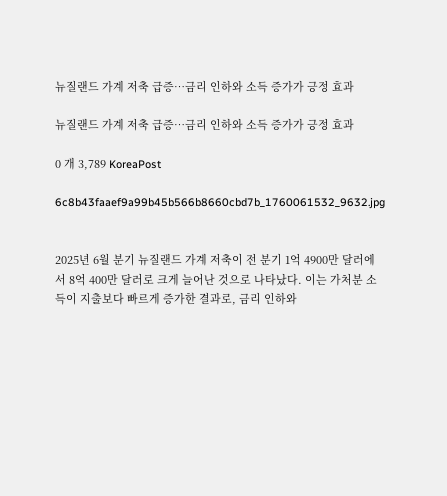뉴질랜드 가계 저축 급증…금리 인하와 소득 증가가 긍정 효과

뉴질랜드 가계 저축 급증…금리 인하와 소득 증가가 긍정 효과

0 개 3,789 KoreaPost

6c8b43faaef9a99b45b566b8660cbd7b_1760061532_9632.jpg


2025년 6월 분기 뉴질랜드 가계 저축이 전 분기 1억 4900만 달러에서 8억 400만 달러로 크게 늘어난 것으로 나타났다. 이는 가처분 소득이 지출보다 빠르게 증가한 결과로, 금리 인하와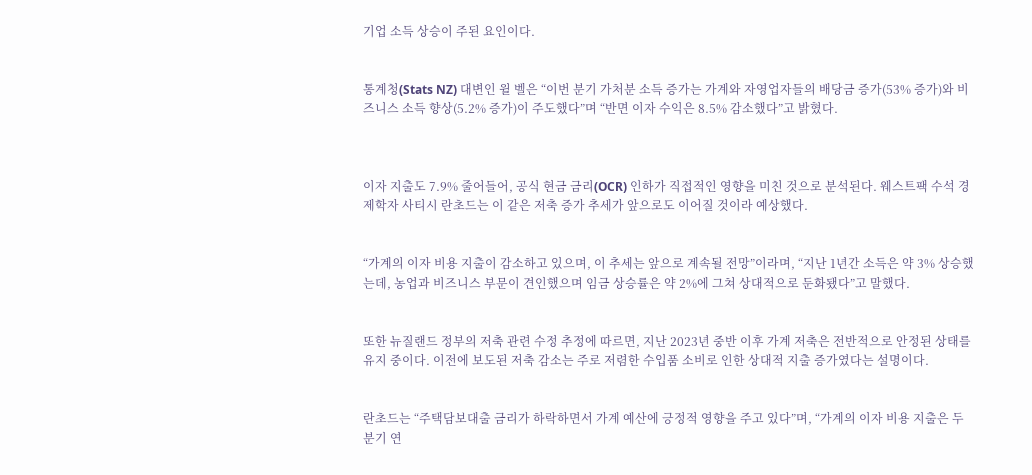기업 소득 상승이 주된 요인이다.


통계청(Stats NZ) 대변인 윌 벨은 “이번 분기 가처분 소득 증가는 가계와 자영업자들의 배당금 증가(53% 증가)와 비즈니스 소득 향상(5.2% 증가)이 주도했다”며 “반면 이자 수익은 8.5% 감소했다”고 밝혔다.



이자 지출도 7.9% 줄어들어, 공식 현금 금리(OCR) 인하가 직접적인 영향을 미친 것으로 분석된다. 웨스트팩 수석 경제학자 사티시 란초드는 이 같은 저축 증가 추세가 앞으로도 이어질 것이라 예상했다.


“가계의 이자 비용 지출이 감소하고 있으며, 이 추세는 앞으로 계속될 전망”이라며, “지난 1년간 소득은 약 3% 상승했는데, 농업과 비즈니스 부문이 견인했으며 임금 상승률은 약 2%에 그쳐 상대적으로 둔화됐다”고 말했다.


또한 뉴질랜드 정부의 저축 관련 수정 추정에 따르면, 지난 2023년 중반 이후 가계 저축은 전반적으로 안정된 상태를 유지 중이다. 이전에 보도된 저축 감소는 주로 저렴한 수입품 소비로 인한 상대적 지출 증가였다는 설명이다.


란초드는 “주택담보대출 금리가 하락하면서 가계 예산에 긍정적 영향을 주고 있다”며, “가계의 이자 비용 지출은 두 분기 연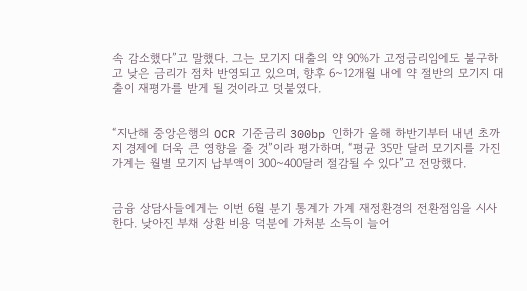속 감소했다”고 말했다. 그는 모기지 대출의 약 90%가 고정금리임에도 불구하고 낮은 금리가 점차 반영되고 있으며, 향후 6~12개월 내에 약 절반의 모기지 대출이 재평가를 받게 될 것이라고 덧붙였다.


“지난해 중앙은행의 OCR 기준금리 300bp 인하가 올해 하반기부터 내년 초까지 경제에 더욱 큰 영향을 줄 것”이라 평가하며, “평균 35만 달러 모기지를 가진 가계는 월별 모기지 납부액이 300~400달러 절감될 수 있다”고 전망했다.


금융 상담사들에게는 이번 6월 분기 통계가 가계 재정환경의 전환점임을 시사한다. 낮아진 부채 상환 비용 덕분에 가처분 소득이 늘어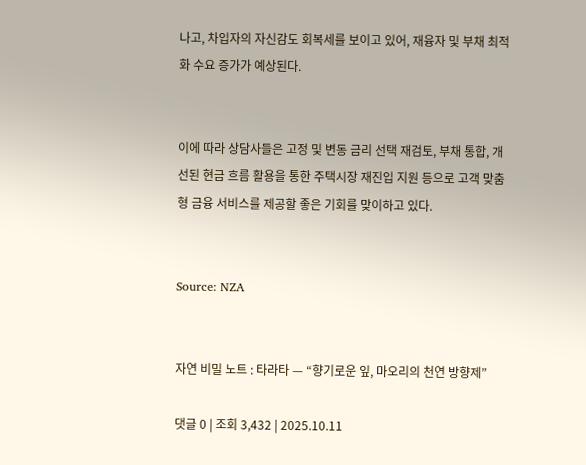나고, 차입자의 자신감도 회복세를 보이고 있어, 재융자 및 부채 최적화 수요 증가가 예상된다.


이에 따라 상담사들은 고정 및 변동 금리 선택 재검토, 부채 통합, 개선된 현금 흐름 활용을 통한 주택시장 재진입 지원 등으로 고객 맞춤형 금융 서비스를 제공할 좋은 기회를 맞이하고 있다.


Source: NZA


자연 비밀 노트 : 타라타 — “향기로운 잎, 마오리의 천연 방향제”

댓글 0 | 조회 3,432 | 2025.10.11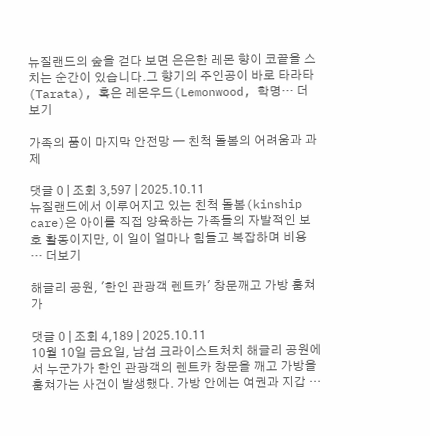뉴질랜드의 숲을 걷다 보면 은은한 레몬 향이 코끝을 스치는 순간이 있습니다.그 향기의 주인공이 바로 타라타(Tarata), 혹은 레몬우드(Lemonwood, 학명… 더보기

가족의 품이 마지막 안전망 — 친척 돌봄의 어려움과 과제

댓글 0 | 조회 3,597 | 2025.10.11
뉴질랜드에서 이루어지고 있는 친척 돌봄(kinship care)은 아이를 직접 양육하는 가족들의 자발적인 보호 활동이지만, 이 일이 얼마나 힘들고 복잡하며 비용 … 더보기

해글리 공원, '한인 관광객 렌트카' 창문깨고 가방 훔쳐가

댓글 0 | 조회 4,189 | 2025.10.11
10월 10일 금요일, 남섬 크라이스트처치 해글리 공원에서 누군가가 한인 관광객의 렌트카 창문을 깨고 가방을 훔쳐가는 사건이 발생했다. 가방 안에는 여권과 지갑 …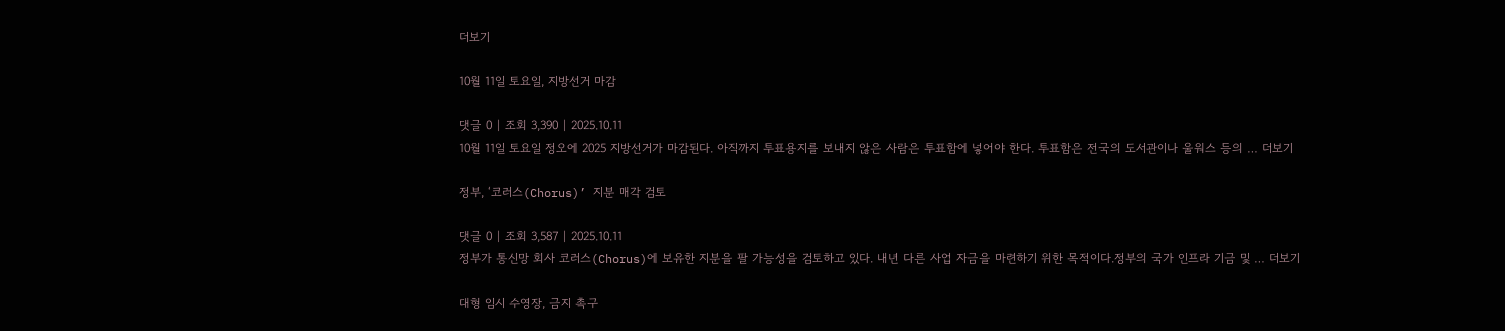더보기

10월 11일 토요일, 지방선거 마감

댓글 0 | 조회 3,390 | 2025.10.11
10월 11일 토요일 정오에 2025 지방선거가 마감된다. 아직까지 투표용지를 보내지 않은 사람은 투표함에 넣어야 한다. 투표함은 전국의 도서관이나 울워스 등의 … 더보기

정부, ‘코러스(Chorus)’ 지분 매각 검토

댓글 0 | 조회 3,587 | 2025.10.11
정부가 통신망 회사 코러스(Chorus)에 보유한 지분을 팔 가능성을 검토하고 있다. 내년 다른 사업 자금을 마련하기 위한 목적이다.정부의 국가 인프라 기금 및 … 더보기

대형 임시 수영장, 금지 촉구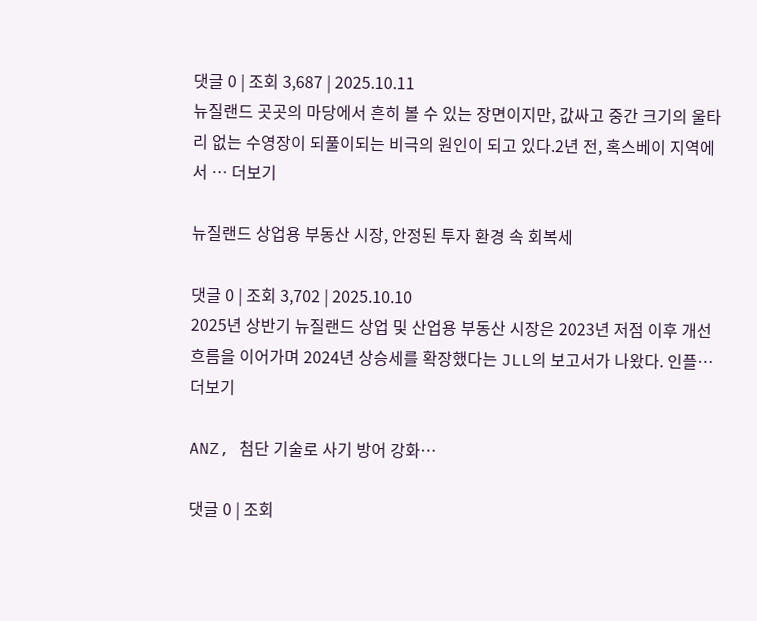댓글 0 | 조회 3,687 | 2025.10.11
뉴질랜드 곳곳의 마당에서 흔히 볼 수 있는 장면이지만, 값싸고 중간 크기의 울타리 없는 수영장이 되풀이되는 비극의 원인이 되고 있다.2년 전, 혹스베이 지역에서 … 더보기

뉴질랜드 상업용 부동산 시장, 안정된 투자 환경 속 회복세

댓글 0 | 조회 3,702 | 2025.10.10
2025년 상반기 뉴질랜드 상업 및 산업용 부동산 시장은 2023년 저점 이후 개선 흐름을 이어가며 2024년 상승세를 확장했다는 JLL의 보고서가 나왔다. 인플… 더보기

ANZ, 첨단 기술로 사기 방어 강화…

댓글 0 | 조회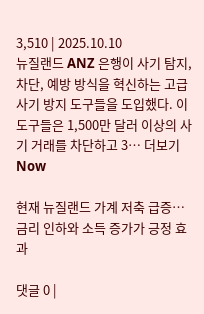3,510 | 2025.10.10
뉴질랜드 ANZ 은행이 사기 탐지, 차단, 예방 방식을 혁신하는 고급 사기 방지 도구들을 도입했다. 이 도구들은 1,500만 달러 이상의 사기 거래를 차단하고 3… 더보기
Now

현재 뉴질랜드 가계 저축 급증…금리 인하와 소득 증가가 긍정 효과

댓글 0 |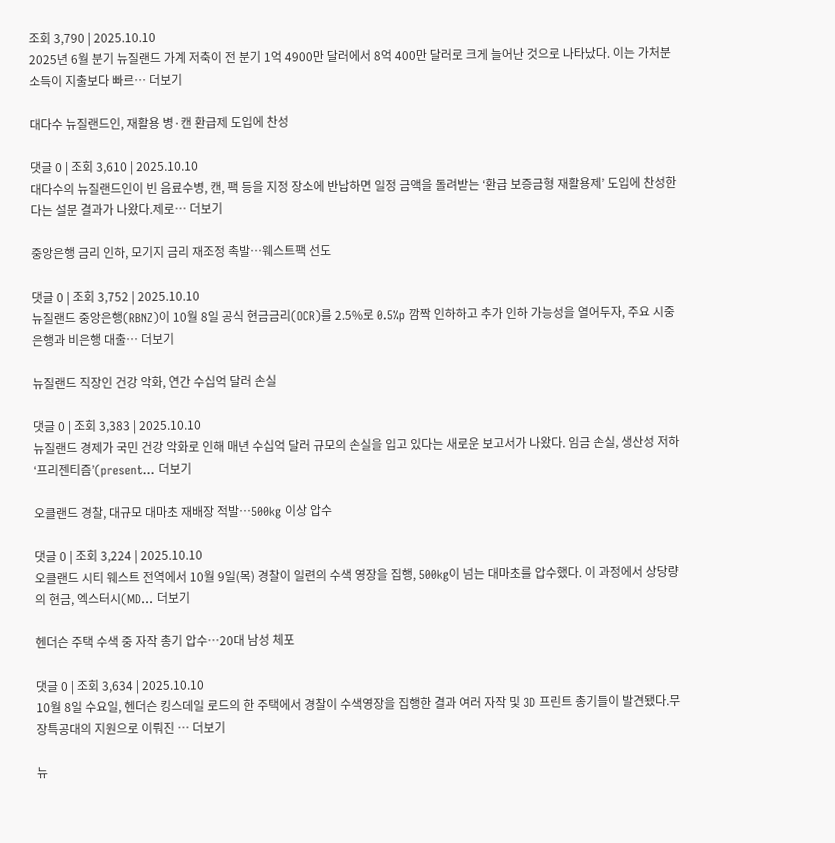조회 3,790 | 2025.10.10
2025년 6월 분기 뉴질랜드 가계 저축이 전 분기 1억 4900만 달러에서 8억 400만 달러로 크게 늘어난 것으로 나타났다. 이는 가처분 소득이 지출보다 빠르… 더보기

대다수 뉴질랜드인, 재활용 병·캔 환급제 도입에 찬성

댓글 0 | 조회 3,610 | 2025.10.10
대다수의 뉴질랜드인이 빈 음료수병, 캔, 팩 등을 지정 장소에 반납하면 일정 금액을 돌려받는 ‘환급 보증금형 재활용제’ 도입에 찬성한다는 설문 결과가 나왔다.제로… 더보기

중앙은행 금리 인하, 모기지 금리 재조정 촉발…웨스트팩 선도

댓글 0 | 조회 3,752 | 2025.10.10
뉴질랜드 중앙은행(RBNZ)이 10월 8일 공식 현금금리(OCR)를 2.5%로 0.5%p 깜짝 인하하고 추가 인하 가능성을 열어두자, 주요 시중은행과 비은행 대출… 더보기

뉴질랜드 직장인 건강 악화, 연간 수십억 달러 손실

댓글 0 | 조회 3,383 | 2025.10.10
뉴질랜드 경제가 국민 건강 악화로 인해 매년 수십억 달러 규모의 손실을 입고 있다는 새로운 보고서가 나왔다. 임금 손실, 생산성 저하 ‘프리젠티즘’(present… 더보기

오클랜드 경찰, 대규모 대마초 재배장 적발…500kg 이상 압수

댓글 0 | 조회 3,224 | 2025.10.10
오클랜드 시티 웨스트 전역에서 10월 9일(목) 경찰이 일련의 수색 영장을 집행, 500kg이 넘는 대마초를 압수했다. 이 과정에서 상당량의 현금, 엑스터시(MD… 더보기

헨더슨 주택 수색 중 자작 총기 압수…20대 남성 체포

댓글 0 | 조회 3,634 | 2025.10.10
10월 8일 수요일, 헨더슨 킹스데일 로드의 한 주택에서 경찰이 수색영장을 집행한 결과 여러 자작 및 3D 프린트 총기들이 발견됐다.무장특공대의 지원으로 이뤄진 … 더보기

뉴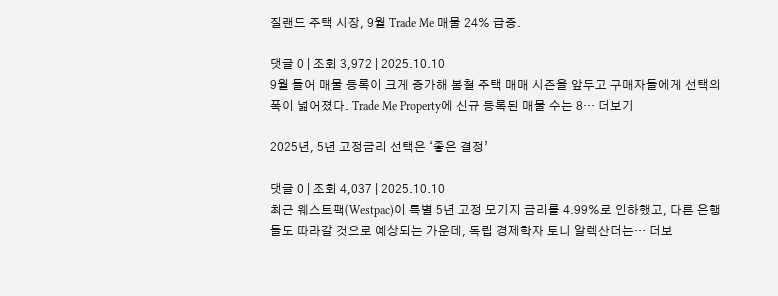질랜드 주택 시장, 9월 Trade Me 매물 24% 급증.

댓글 0 | 조회 3,972 | 2025.10.10
9월 들어 매물 등록이 크게 증가해 봄철 주택 매매 시즌을 앞두고 구매자들에게 선택의 폭이 넓어졌다. Trade Me Property에 신규 등록된 매물 수는 8… 더보기

2025년, 5년 고정금리 선택은 ‘좋은 결정’

댓글 0 | 조회 4,037 | 2025.10.10
최근 웨스트팩(Westpac)이 특별 5년 고정 모기지 금리를 4.99%로 인하했고, 다른 은행들도 따라갈 것으로 예상되는 가운데, 독립 경제학자 토니 알렉산더는… 더보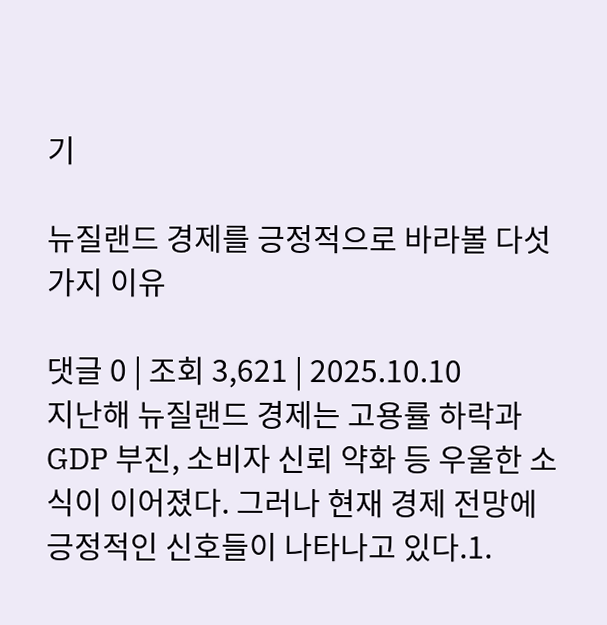기

뉴질랜드 경제를 긍정적으로 바라볼 다섯 가지 이유

댓글 0 | 조회 3,621 | 2025.10.10
지난해 뉴질랜드 경제는 고용률 하락과 GDP 부진, 소비자 신뢰 약화 등 우울한 소식이 이어졌다. 그러나 현재 경제 전망에 긍정적인 신호들이 나타나고 있다.1.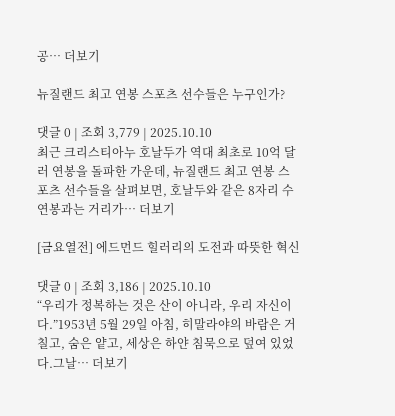공… 더보기

뉴질랜드 최고 연봉 스포츠 선수들은 누구인가?

댓글 0 | 조회 3,779 | 2025.10.10
최근 크리스티아누 호날두가 역대 최초로 10억 달러 연봉을 돌파한 가운데, 뉴질랜드 최고 연봉 스포츠 선수들을 살펴보면, 호날두와 같은 8자리 수 연봉과는 거리가… 더보기

[금요열전] 에드먼드 힐러리의 도전과 따뜻한 혁신

댓글 0 | 조회 3,186 | 2025.10.10
“우리가 정복하는 것은 산이 아니라, 우리 자신이다.”1953년 5월 29일 아침, 히말라야의 바람은 거칠고, 숨은 얕고, 세상은 하얀 침묵으로 덮여 있었다.그날… 더보기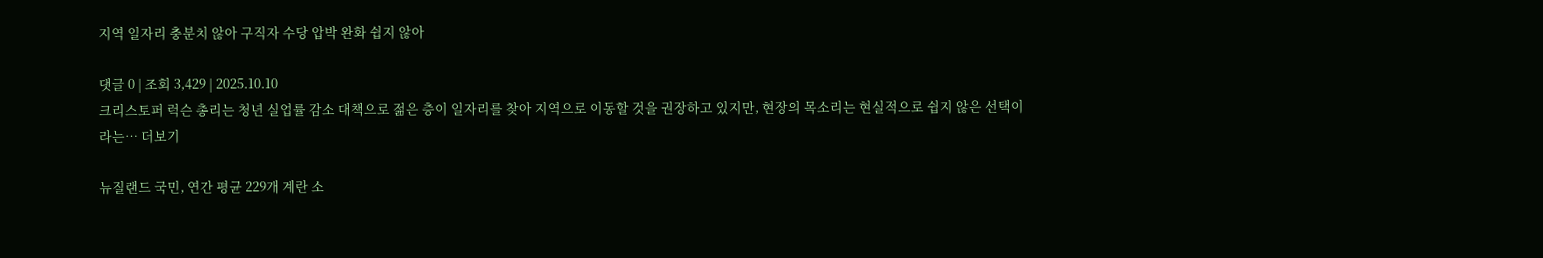지역 일자리 충분치 않아 구직자 수당 압박 완화 쉽지 않아

댓글 0 | 조회 3,429 | 2025.10.10
크리스토퍼 럭슨 총리는 청년 실업률 감소 대책으로 젊은 층이 일자리를 찾아 지역으로 이동할 것을 권장하고 있지만, 현장의 목소리는 현실적으로 쉽지 않은 선택이라는… 더보기

뉴질랜드 국민, 연간 평균 229개 계란 소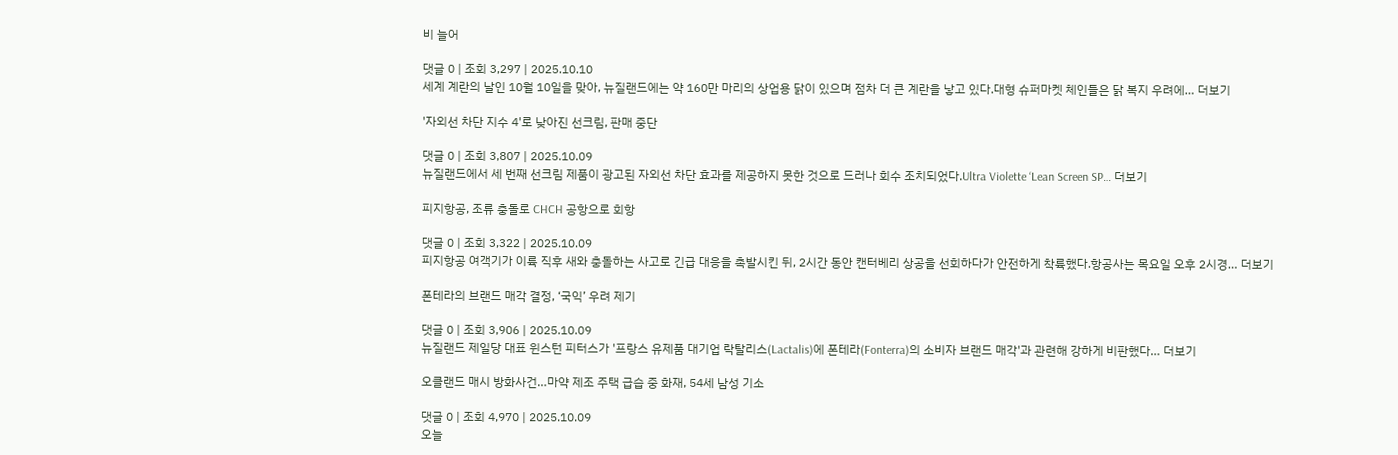비 늘어

댓글 0 | 조회 3,297 | 2025.10.10
세계 계란의 날인 10월 10일을 맞아, 뉴질랜드에는 약 160만 마리의 상업용 닭이 있으며 점차 더 큰 계란을 낳고 있다.대형 슈퍼마켓 체인들은 닭 복지 우려에… 더보기

'자외선 차단 지수 4'로 낮아진 선크림, 판매 중단

댓글 0 | 조회 3,807 | 2025.10.09
뉴질랜드에서 세 번째 선크림 제품이 광고된 자외선 차단 효과를 제공하지 못한 것으로 드러나 회수 조치되었다.Ultra Violette ‘Lean Screen SP… 더보기

피지항공, 조류 충돌로 CHCH 공항으로 회항

댓글 0 | 조회 3,322 | 2025.10.09
피지항공 여객기가 이륙 직후 새와 충돌하는 사고로 긴급 대응을 촉발시킨 뒤, 2시간 동안 캔터베리 상공을 선회하다가 안전하게 착륙했다.항공사는 목요일 오후 2시경… 더보기

폰테라의 브랜드 매각 결정, ‘국익’ 우려 제기

댓글 0 | 조회 3,906 | 2025.10.09
뉴질랜드 제일당 대표 윈스턴 피터스가 '프랑스 유제품 대기업 락탈리스(Lactalis)에 폰테라(Fonterra)의 소비자 브랜드 매각'과 관련해 강하게 비판했다… 더보기

오클랜드 매시 방화사건…마약 제조 주택 급습 중 화재, 54세 남성 기소

댓글 0 | 조회 4,970 | 2025.10.09
오늘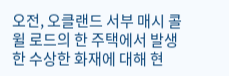오전, 오클랜드 서부 매시 콜윌 로드의 한 주택에서 발생한 수상한 화재에 대해 현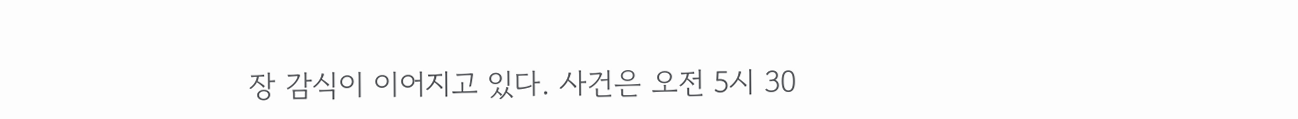장 감식이 이어지고 있다. 사건은 오전 5시 30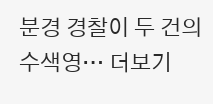분경 경찰이 두 건의 수색영… 더보기